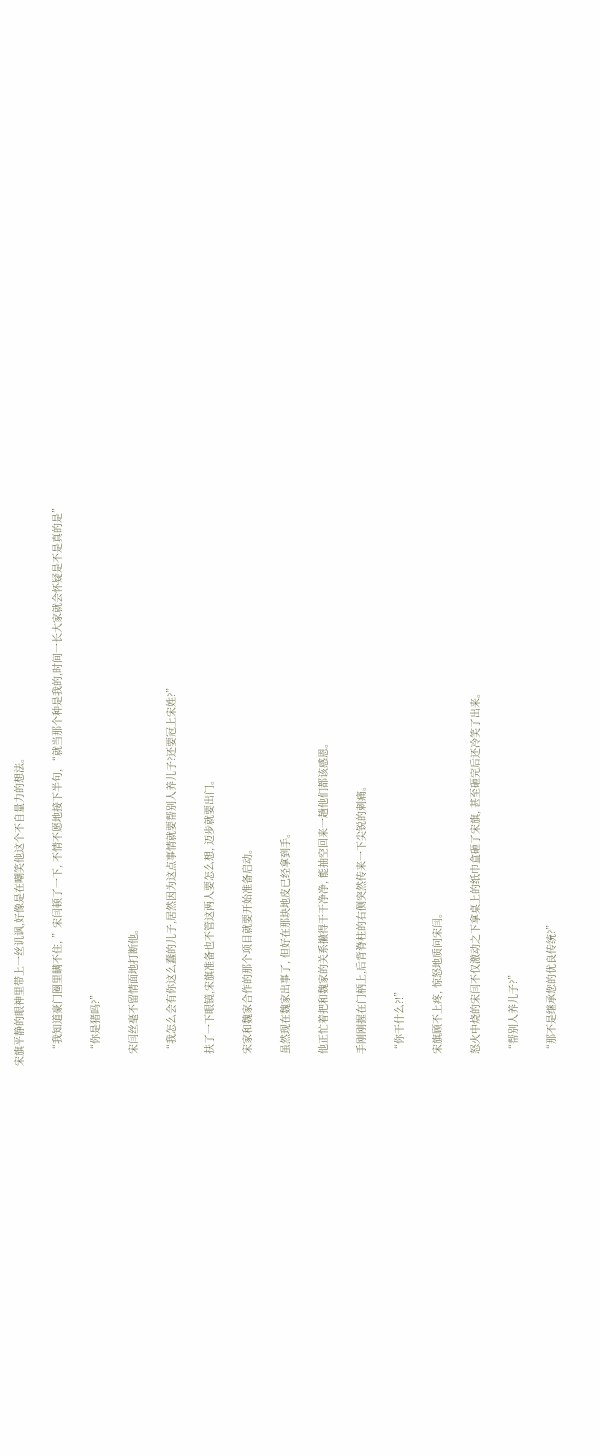宋旗平静的眼神里带上一丝讥讽,好像是在嘲笑他这个不自量力的想法。

    “我知道豪门圈里瞒不住, ”宋闫顿了一下, 不情不愿地接下半句, “就当那个种是我的,时间一长大家就会怀疑是不是真的是”

    “你是猪吗?”

    宋闫丝毫不留情面地打断他。

    “我怎么会有你这么蠢的儿子,居然因为这点事情就要帮别人养儿子?还要冠上宋姓?”

    扶了一下眼镜,宋旗准备也不管这两人要怎么想, 迈步就要出门。

    宋家和魏家合作的那个项目就要开始准备启动。

    虽然现在魏家出事了, 但好在那块地皮已经拿到手。

    他正忙着把和魏家的关系撇得干干净净, 能抽空回来一趟他们都该感恩。

    手刚刚握在门柄上,后背脊柱的右侧突然传来一下尖锐的刺痛。

    “你干什么?!”

    宋旗顾不上疼, 惊怒地质问宋闫。

    怒火中烧的宋闫不仅激动之下拿桌上的纸巾盒砸了宋旗, 甚至砸完后还冷笑了出来。

    “帮别人养儿子?”

    “那不是继承您的优良传统?”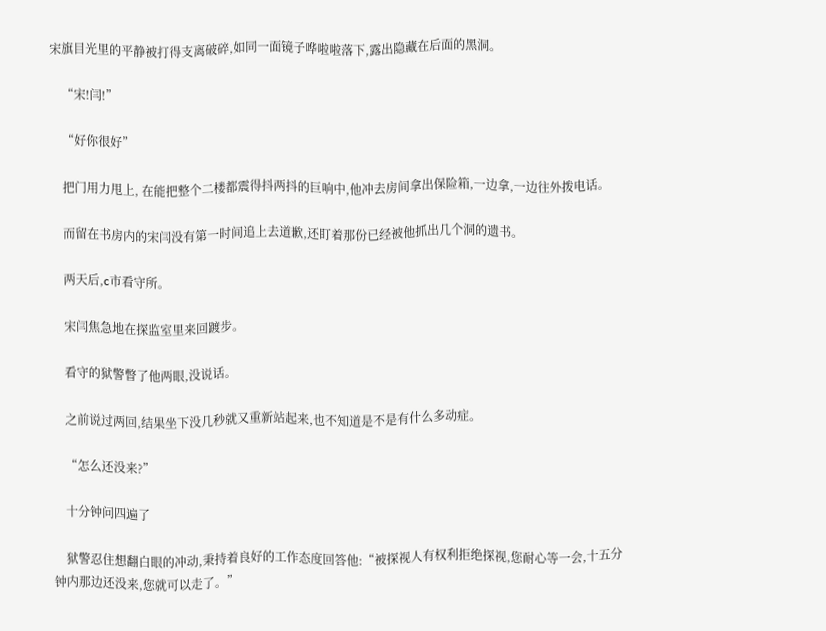宋旗目光里的平静被打得支离破碎,如同一面镜子哗啦啦落下,露出隐藏在后面的黑洞。

    “宋!闫!”

    “好你很好”

    把门用力甩上, 在能把整个二楼都震得抖两抖的巨响中,他冲去房间拿出保险箱,一边拿,一边往外拨电话。

    而留在书房内的宋闫没有第一时间追上去道歉,还盯着那份已经被他抓出几个洞的遗书。

    两天后,c市看守所。

    宋闫焦急地在探监室里来回踱步。

    看守的狱警瞥了他两眼,没说话。

    之前说过两回,结果坐下没几秒就又重新站起来,也不知道是不是有什么多动症。

    “怎么还没来?”

    十分钟问四遍了

    狱警忍住想翻白眼的冲动,秉持着良好的工作态度回答他:“被探视人有权利拒绝探视,您耐心等一会,十五分钟内那边还没来,您就可以走了。”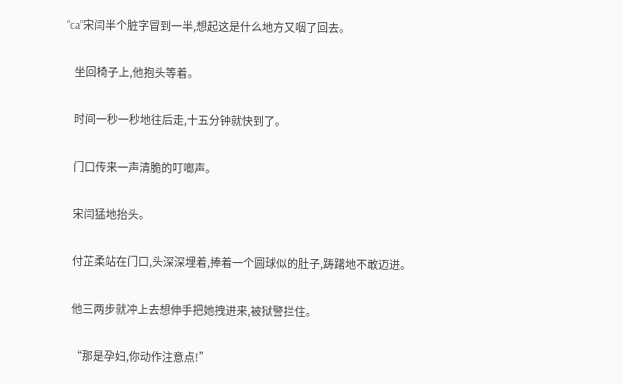“ca”宋闫半个脏字冒到一半,想起这是什么地方又咽了回去。

    坐回椅子上,他抱头等着。

    时间一秒一秒地往后走,十五分钟就快到了。

    门口传来一声清脆的叮啷声。

    宋闫猛地抬头。

    付芷柔站在门口,头深深埋着,捧着一个圆球似的肚子,踌躇地不敢迈进。

    他三两步就冲上去想伸手把她拽进来,被狱警拦住。

    “那是孕妇,你动作注意点!”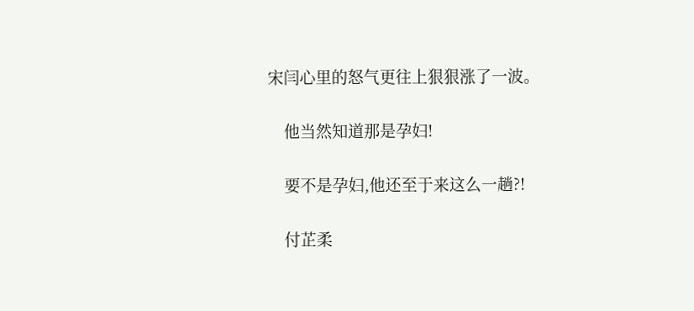宋闫心里的怒气更往上狠狠涨了一波。

    他当然知道那是孕妇!

    要不是孕妇,他还至于来这么一趟?!

    付芷柔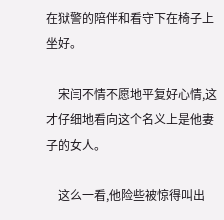在狱警的陪伴和看守下在椅子上坐好。

    宋闫不情不愿地平复好心情,这才仔细地看向这个名义上是他妻子的女人。

    这么一看,他险些被惊得叫出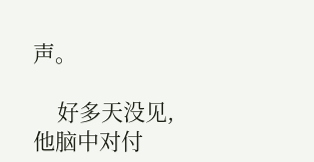声。

    好多天没见,他脑中对付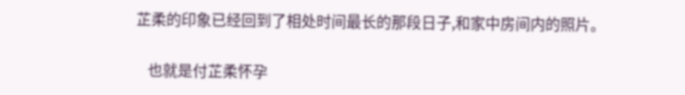芷柔的印象已经回到了相处时间最长的那段日子,和家中房间内的照片。

    也就是付芷柔怀孕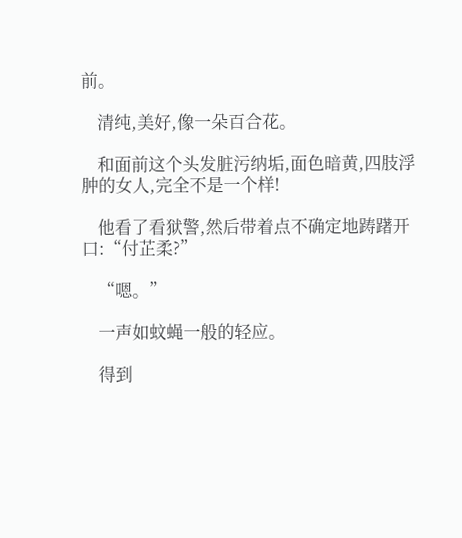前。

    清纯,美好,像一朵百合花。

    和面前这个头发脏污纳垢,面色暗黄,四肢浮肿的女人,完全不是一个样!

    他看了看狱警,然后带着点不确定地踌躇开口:“付芷柔?”

    “嗯。”

    一声如蚊蝇一般的轻应。

    得到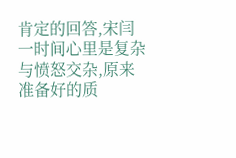肯定的回答,宋闫一时间心里是复杂与愤怒交杂,原来准备好的质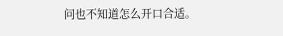问也不知道怎么开口合适。